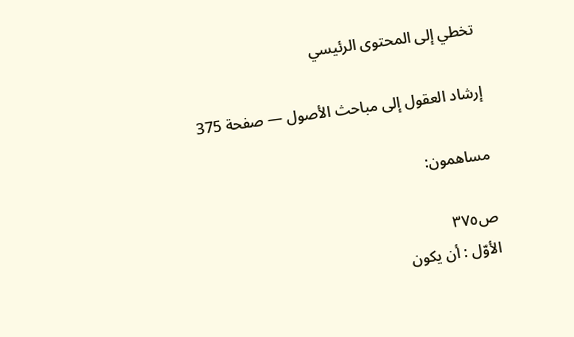تخطي إلى المحتوى الرئيسي

إرشاد العقول إلى مباحث الأصول — صفحة 375

مساهمون:

ص٣٧٥
الأوّل : أن يكون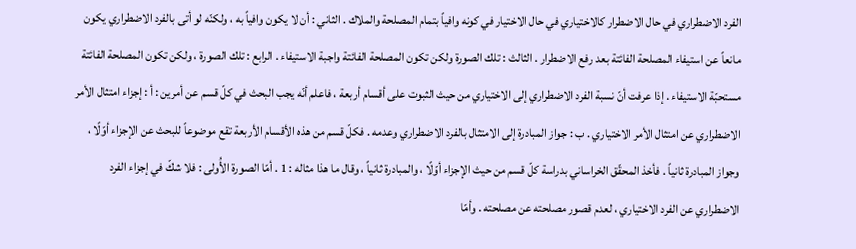الفرد الاضطراري في حال الاضطرار كالاختياري في حال الاختيار في كونه وافياً بتمام المصلحة والملاك . الثاني : أن لا يكون وافياً به ، ولكنّه لو أتى بالفرد الاضطراري يكون مانعاً عن استيفاء المصلحة الفائتة بعد رفع الاضطرار . الثالث : تلك الصورة ولكن تكون المصلحة الفائتة واجبة الاستيفاء . الرابع : تلك الصورة ، ولكن تكون المصلحة الفائتة مستحبّة الاستيفاء . إذا عرفت أنّ نسبة الفرد الاضطراري إلى الاختياري من حيث الثبوت على أقسام أربعة ، فاعلم أنّه يجب البحث في كلّ قسم عن أمرين : أ : إجزاء امتثال الأمر الاضطراري عن امتثال الأمر الاختياري . ب : جواز المبادرة إلى الامتثال بالفرد الاضطراري وعدمه . فكلّ قسم من هذه الأقسام الأربعة تقع موضوعاً للبحث عن الإجزاء أوّلًا ، وجواز المبادرة ثانياً . فأخذ المحقّق الخراساني بدراسة كلّ قسم من حيث الإجزاء أوّلًا ، والمبادرة ثانياً ، وقال ما هذا مثاله : 1 . أمّا الصورة الأُولى : فلا شكّ في إجزاء الفرد الاضطراري عن الفرد الاختياري ، لعدم قصور مصلحته عن مصلحته . وأمّا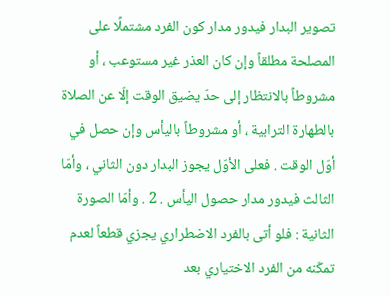تصوير البدار فيدور مدار كون الفرد مشتملًا على المصلحة مطلقاً وإن كان العذر غير مستوعب ، أو مشروطاً بالانتظار إلى حدّ يضيق الوقت إلّا عن الصلاة بالطهارة الترابية ، أو مشروطاً باليأس وإن حصل في أوّل الوقت . فعلى الأوّل يجوز البدار دون الثاني ، وأمّا الثالث فيدور مدار حصول اليأس . 2 . وأمّا الصورة الثانية : فلو أتى بالفرد الاضطراري يجزي قطعاً لعدم تمكّنه من الفرد الاختياري بعد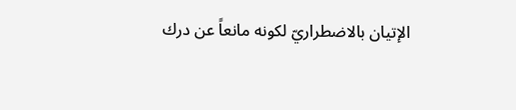الإتيان بالاضطراريّ لكونه مانعاً عن درك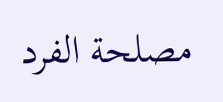مصلحة الفرد